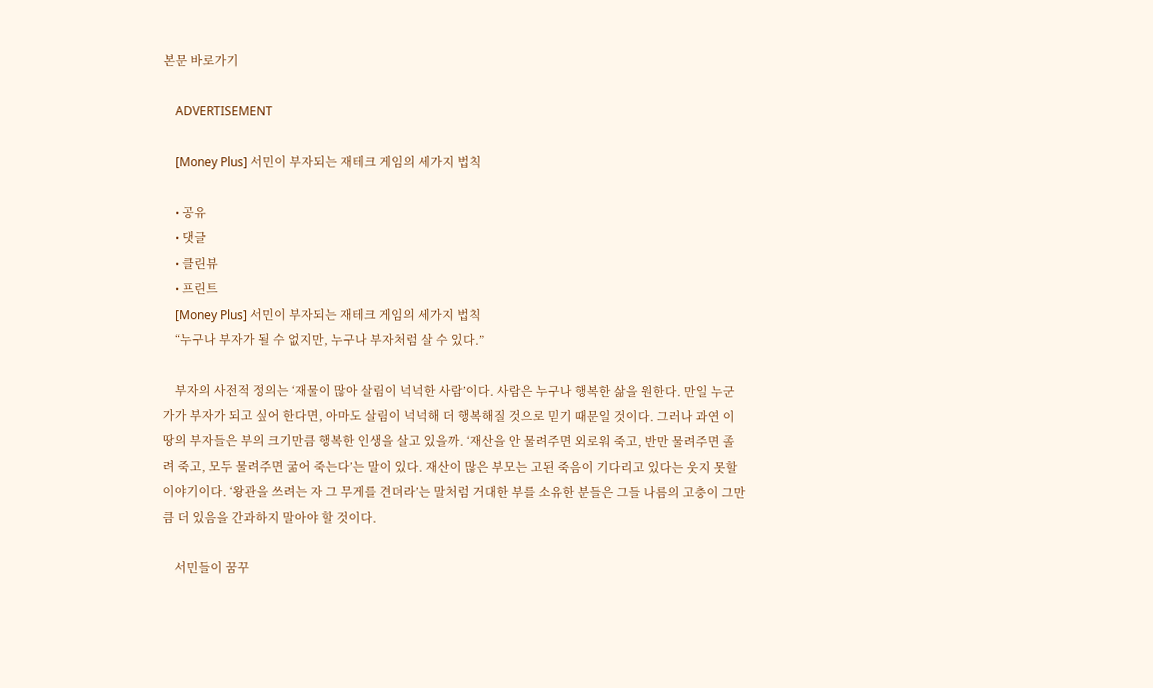본문 바로가기

    ADVERTISEMENT

    [Money Plus] 서민이 부자되는 재테크 게임의 세가지 법칙

    • 공유
    • 댓글
    • 클린뷰
    • 프린트
    [Money Plus] 서민이 부자되는 재테크 게임의 세가지 법칙
    “누구나 부자가 될 수 없지만, 누구나 부자처럼 살 수 있다.”

    부자의 사전적 정의는 ‘재물이 많아 살림이 넉넉한 사람’이다. 사람은 누구나 행복한 삶을 원한다. 만일 누군가가 부자가 되고 싶어 한다면, 아마도 살림이 넉넉해 더 행복해질 것으로 믿기 때문일 것이다. 그러나 과연 이 땅의 부자들은 부의 크기만큼 행복한 인생을 살고 있을까. ‘재산을 안 물려주면 외로워 죽고, 반만 물려주면 졸려 죽고, 모두 물려주면 굶어 죽는다’는 말이 있다. 재산이 많은 부모는 고된 죽음이 기다리고 있다는 웃지 못할 이야기이다. ‘왕관을 쓰려는 자 그 무게를 견뎌라’는 말처럼 거대한 부를 소유한 분들은 그들 나름의 고충이 그만큼 더 있음을 간과하지 말아야 할 것이다.

    서민들이 꿈꾸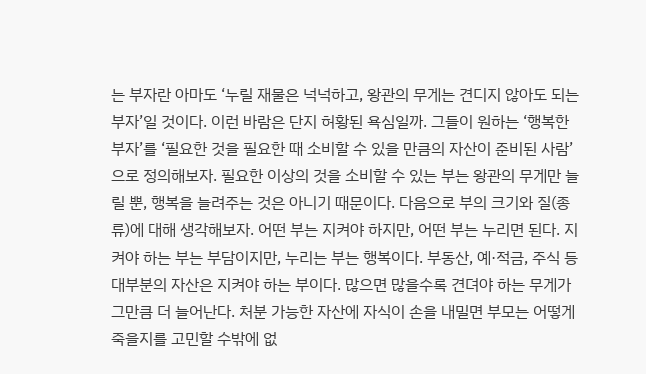는 부자란 아마도 ‘누릴 재물은 넉넉하고, 왕관의 무게는 견디지 않아도 되는 부자’일 것이다. 이런 바람은 단지 허황된 욕심일까. 그들이 원하는 ‘행복한 부자’를 ‘필요한 것을 필요한 때 소비할 수 있을 만큼의 자산이 준비된 사람’으로 정의해보자. 필요한 이상의 것을 소비할 수 있는 부는 왕관의 무게만 늘릴 뿐, 행복을 늘려주는 것은 아니기 때문이다. 다음으로 부의 크기와 질(종류)에 대해 생각해보자. 어떤 부는 지켜야 하지만, 어떤 부는 누리면 된다. 지켜야 하는 부는 부담이지만, 누리는 부는 행복이다. 부동산, 예·적금, 주식 등 대부분의 자산은 지켜야 하는 부이다. 많으면 많을수록 견뎌야 하는 무게가 그만큼 더 늘어난다. 처분 가능한 자산에 자식이 손을 내밀면 부모는 어떻게 죽을지를 고민할 수밖에 없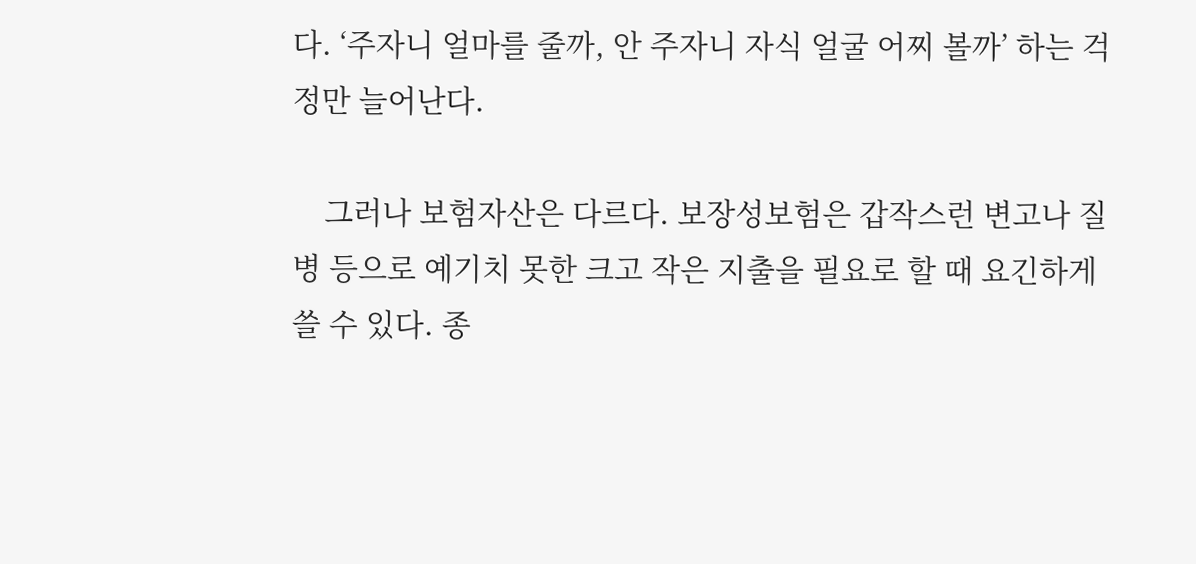다. ‘주자니 얼마를 줄까, 안 주자니 자식 얼굴 어찌 볼까’ 하는 걱정만 늘어난다.

    그러나 보험자산은 다르다. 보장성보험은 갑작스런 변고나 질병 등으로 예기치 못한 크고 작은 지출을 필요로 할 때 요긴하게 쓸 수 있다. 종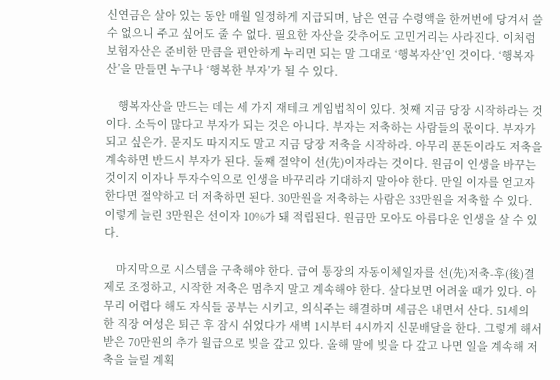신연금은 살아 있는 동안 매월 일정하게 지급되며, 남은 연금 수령액을 한꺼번에 당겨서 쓸 수 없으니 주고 싶어도 줄 수 없다. 필요한 자산을 갖추어도 고민거리는 사라진다. 이처럼 보험자산은 준비한 만큼을 편안하게 누리면 되는 말 그대로 ‘행복자산’인 것이다. ‘행복자산’을 만들면 누구나 ‘행복한 부자’가 될 수 있다.

    행복자산을 만드는 데는 세 가지 재테크 게임법칙이 있다. 첫째 지금 당장 시작하라는 것이다. 소득이 많다고 부자가 되는 것은 아니다. 부자는 저축하는 사람들의 몫이다. 부자가 되고 싶은가. 묻지도 따지지도 말고 지금 당장 저축을 시작하라. 아무리 푼돈이라도 저축을 계속하면 반드시 부자가 된다. 둘째 절약이 선(先)이자라는 것이다. 원금이 인생을 바꾸는 것이지 이자나 투자수익으로 인생을 바꾸리라 기대하지 말아야 한다. 만일 이자를 얻고자 한다면 절약하고 더 저축하면 된다. 30만원을 저축하는 사람은 33만원을 저축할 수 있다. 이렇게 늘린 3만원은 선이자 10%가 돼 적립된다. 원금만 모아도 아름다운 인생을 살 수 있다.

    마지막으로 시스템을 구축해야 한다. 급여 통장의 자동이체일자를 선(先)저축-후(後)결제로 조정하고, 시작한 저축은 멈추지 말고 계속해야 한다. 살다보면 어려울 때가 있다. 아무리 어렵다 해도 자식들 공부는 시키고, 의식주는 해결하며 세금은 내면서 산다. 51세의 한 직장 여성은 퇴근 후 잠시 쉬었다가 새벽 1시부터 4시까지 신문배달을 한다. 그렇게 해서 받은 70만원의 추가 월급으로 빚을 갚고 있다. 올해 말에 빚을 다 갚고 나면 일을 계속해 저축을 늘릴 계획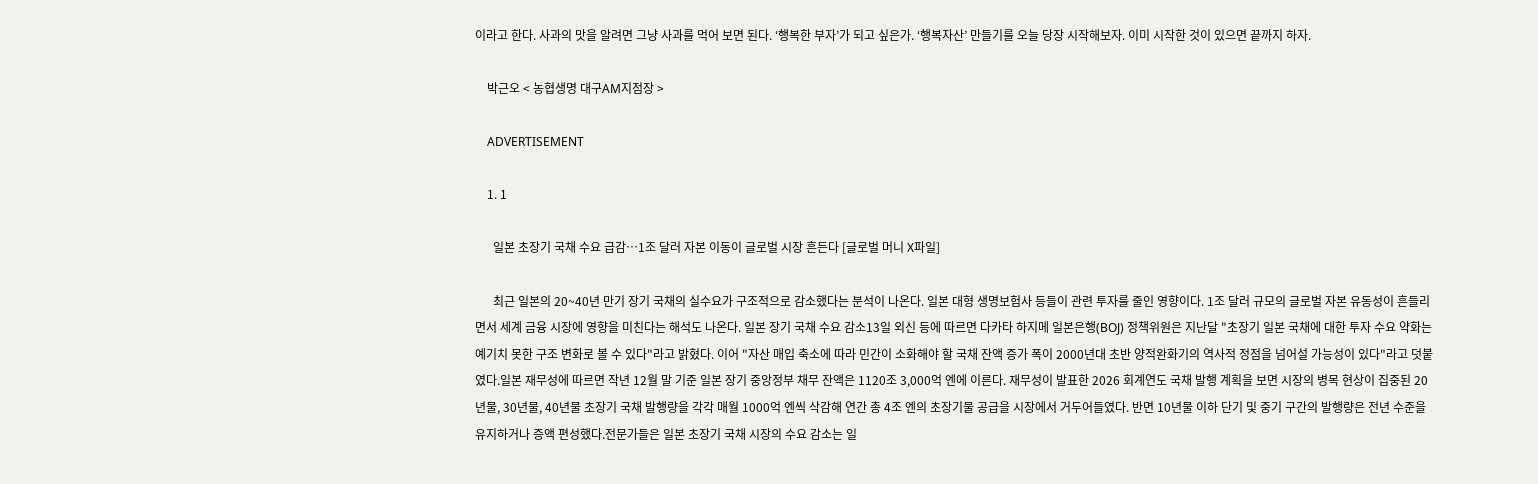이라고 한다. 사과의 맛을 알려면 그냥 사과를 먹어 보면 된다. ‘행복한 부자’가 되고 싶은가. ‘행복자산’ 만들기를 오늘 당장 시작해보자. 이미 시작한 것이 있으면 끝까지 하자.

    박근오 < 농협생명 대구AM지점장 >

    ADVERTISEMENT

    1. 1

      일본 초장기 국채 수요 급감…1조 달러 자본 이동이 글로벌 시장 흔든다 [글로벌 머니 X파일]

      최근 일본의 20~40년 만기 장기 국채의 실수요가 구조적으로 감소했다는 분석이 나온다. 일본 대형 생명보험사 등들이 관련 투자를 줄인 영향이다. 1조 달러 규모의 글로벌 자본 유동성이 흔들리면서 세계 금융 시장에 영향을 미친다는 해석도 나온다. 일본 장기 국채 수요 감소13일 외신 등에 따르면 다카타 하지메 일본은행(BOJ) 정책위원은 지난달 "초장기 일본 국채에 대한 투자 수요 약화는 예기치 못한 구조 변화로 볼 수 있다"라고 밝혔다. 이어 "자산 매입 축소에 따라 민간이 소화해야 할 국채 잔액 증가 폭이 2000년대 초반 양적완화기의 역사적 정점을 넘어설 가능성이 있다"라고 덧붙였다.일본 재무성에 따르면 작년 12월 말 기준 일본 장기 중앙정부 채무 잔액은 1120조 3,000억 엔에 이른다. 재무성이 발표한 2026 회계연도 국채 발행 계획을 보면 시장의 병목 현상이 집중된 20년물, 30년물, 40년물 초장기 국채 발행량을 각각 매월 1000억 엔씩 삭감해 연간 총 4조 엔의 초장기물 공급을 시장에서 거두어들였다. 반면 10년물 이하 단기 및 중기 구간의 발행량은 전년 수준을 유지하거나 증액 편성했다.전문가들은 일본 초장기 국채 시장의 수요 감소는 일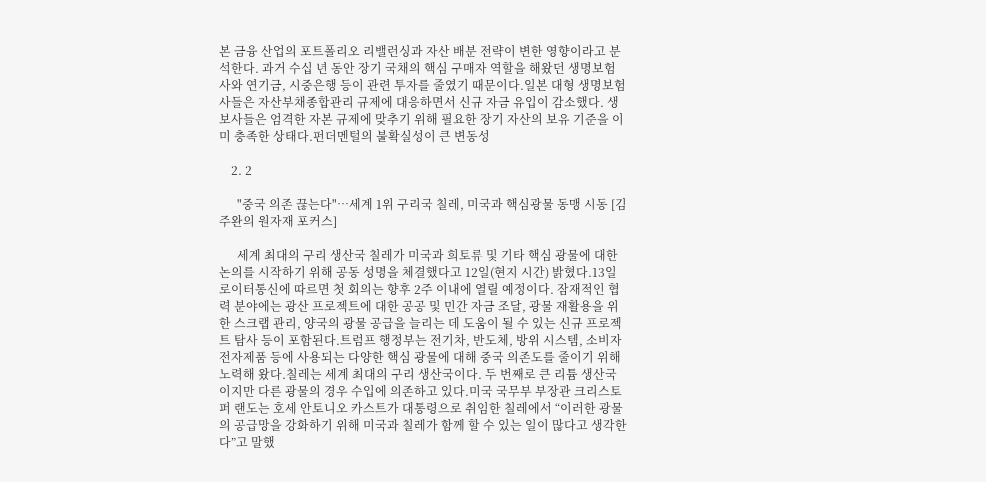본 금융 산업의 포트폴리오 리밸런싱과 자산 배분 전략이 변한 영향이라고 분석한다. 과거 수십 년 동안 장기 국채의 핵심 구매자 역할을 해왔던 생명보험사와 연기금, 시중은행 등이 관련 투자를 줄였기 때문이다.일본 대형 생명보험사들은 자산부채종합관리 규제에 대응하면서 신규 자금 유입이 감소했다. 생보사들은 엄격한 자본 규제에 맞추기 위해 필요한 장기 자산의 보유 기준을 이미 충족한 상태다.펀더멘털의 불확실성이 큰 변동성

    2. 2

      "중국 의존 끊는다"…세계 1위 구리국 칠레, 미국과 핵심광물 동맹 시동 [김주완의 원자재 포커스]

      세계 최대의 구리 생산국 칠레가 미국과 희토류 및 기타 핵심 광물에 대한 논의를 시작하기 위해 공동 성명을 체결했다고 12일(현지 시간) 밝혔다.13일 로이터통신에 따르면 첫 회의는 향후 2주 이내에 열릴 예정이다. 잠재적인 협력 분야에는 광산 프로젝트에 대한 공공 및 민간 자금 조달, 광물 재활용을 위한 스크랩 관리, 양국의 광물 공급을 늘리는 데 도움이 될 수 있는 신규 프로젝트 탐사 등이 포함된다.트럼프 행정부는 전기차, 반도체, 방위 시스템, 소비자 전자제품 등에 사용되는 다양한 핵심 광물에 대해 중국 의존도를 줄이기 위해 노력해 왔다.칠레는 세계 최대의 구리 생산국이다. 두 번째로 큰 리튬 생산국이지만 다른 광물의 경우 수입에 의존하고 있다.미국 국무부 부장관 크리스토퍼 랜도는 호세 안토니오 카스트가 대통령으로 취임한 칠레에서 “이러한 광물의 공급망을 강화하기 위해 미국과 칠레가 함께 할 수 있는 일이 많다고 생각한다”고 말했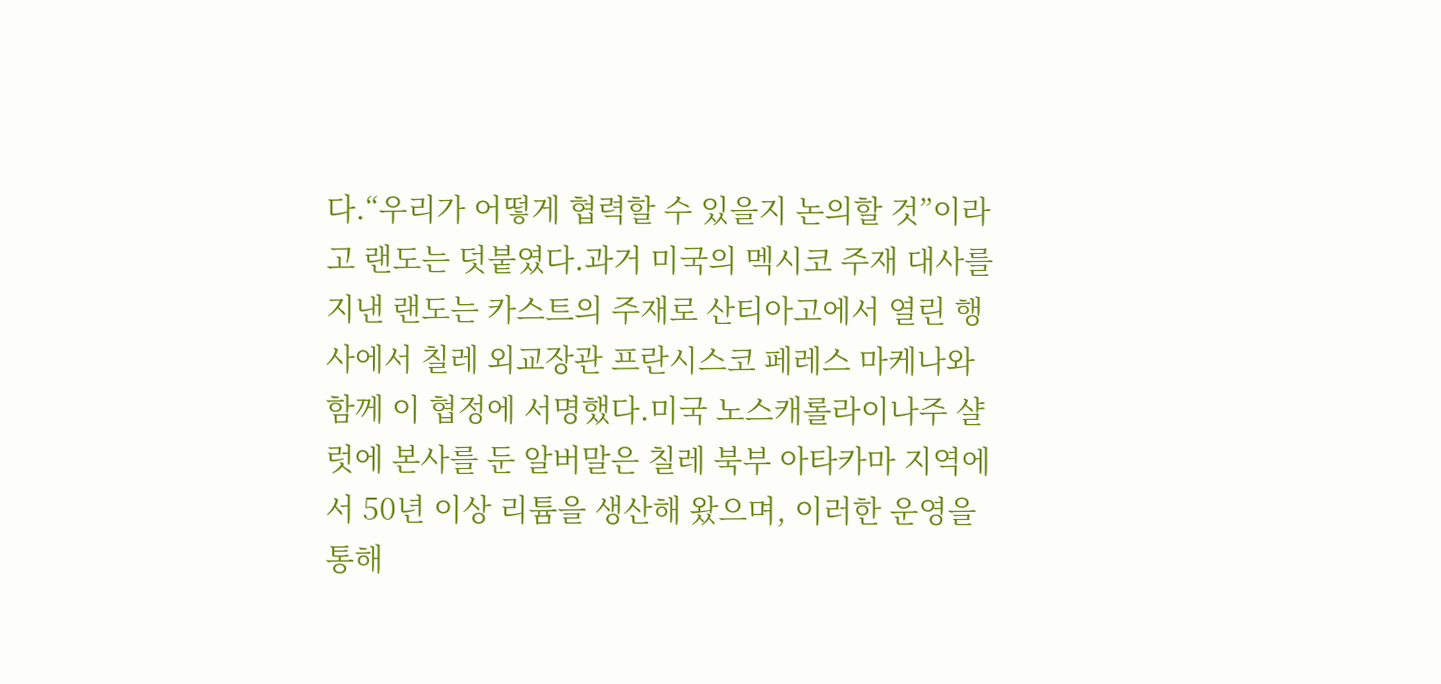다.“우리가 어떻게 협력할 수 있을지 논의할 것”이라고 랜도는 덧붙였다.과거 미국의 멕시코 주재 대사를 지낸 랜도는 카스트의 주재로 산티아고에서 열린 행사에서 칠레 외교장관 프란시스코 페레스 마케나와 함께 이 협정에 서명했다.미국 노스캐롤라이나주 샬럿에 본사를 둔 알버말은 칠레 북부 아타카마 지역에서 50년 이상 리튬을 생산해 왔으며, 이러한 운영을 통해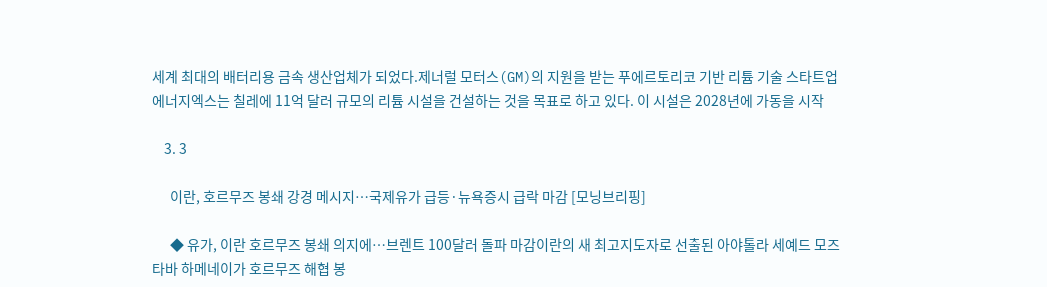세계 최대의 배터리용 금속 생산업체가 되었다.제너럴 모터스(GM)의 지원을 받는 푸에르토리코 기반 리튬 기술 스타트업 에너지엑스는 칠레에 11억 달러 규모의 리튬 시설을 건설하는 것을 목표로 하고 있다. 이 시설은 2028년에 가동을 시작

    3. 3

      이란, 호르무즈 봉쇄 강경 메시지…국제유가 급등·뉴욕증시 급락 마감 [모닝브리핑]

      ◆ 유가, 이란 호르무즈 봉쇄 의지에…브렌트 100달러 돌파 마감이란의 새 최고지도자로 선출된 아야톨라 세예드 모즈타바 하메네이가 호르무즈 해협 봉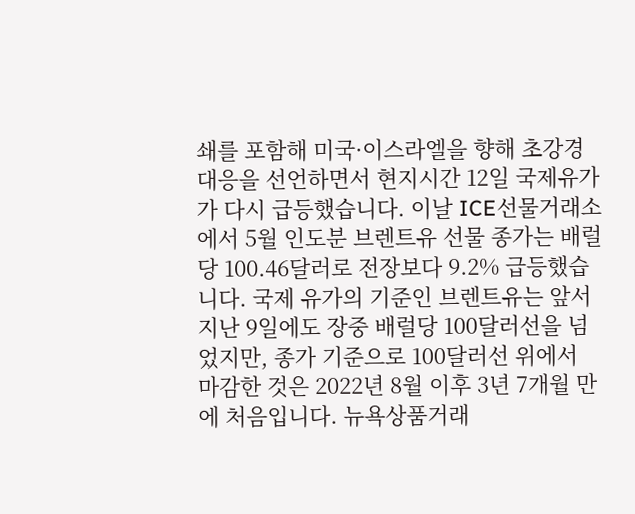쇄를 포함해 미국·이스라엘을 향해 초강경 대응을 선언하면서 현지시간 12일 국제유가가 다시 급등했습니다. 이날 ICE선물거래소에서 5월 인도분 브렌트유 선물 종가는 배럴당 100.46달러로 전장보다 9.2% 급등했습니다. 국제 유가의 기준인 브렌트유는 앞서 지난 9일에도 장중 배럴당 100달러선을 넘었지만, 종가 기준으로 100달러선 위에서 마감한 것은 2022년 8월 이후 3년 7개월 만에 처음입니다. 뉴욕상품거래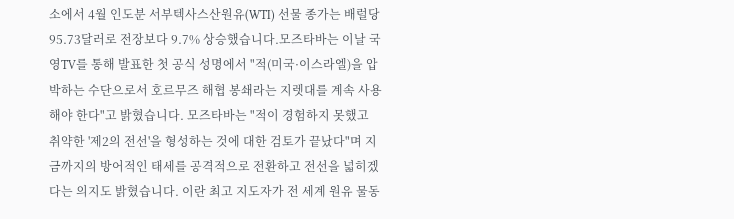소에서 4월 인도분 서부텍사스산원유(WTI) 선물 종가는 배럴당 95.73달러로 전장보다 9.7% 상승했습니다.모즈타바는 이날 국영TV를 통해 발표한 첫 공식 성명에서 "적(미국·이스라엘)을 압박하는 수단으로서 호르무즈 해협 봉쇄라는 지렛대를 계속 사용해야 한다"고 밝혔습니다. 모즈타바는 "적이 경험하지 못했고 취약한 '제2의 전선'을 형성하는 것에 대한 검토가 끝났다"며 지금까지의 방어적인 태세를 공격적으로 전환하고 전선을 넓히겠다는 의지도 밝혔습니다. 이란 최고 지도자가 전 세계 원유 물동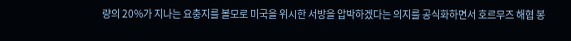량의 20%가 지나는 요충지를 볼모로 미국을 위시한 서방을 압박하겠다는 의지를 공식화하면서 호르무즈 해협 봉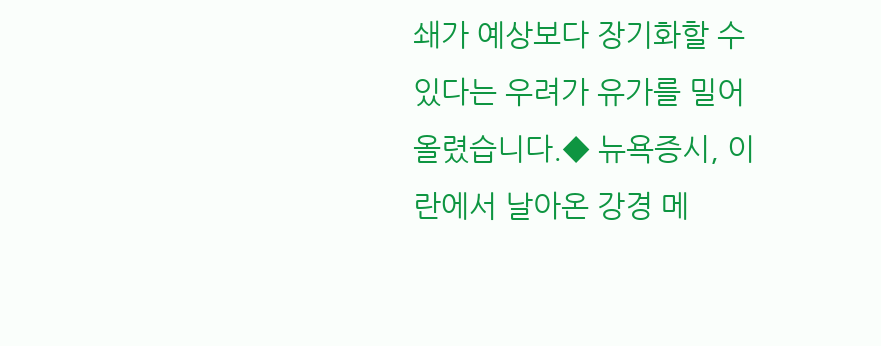쇄가 예상보다 장기화할 수 있다는 우려가 유가를 밀어 올렸습니다.◆ 뉴욕증시, 이란에서 날아온 강경 메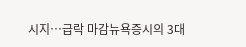시지…급락 마감뉴욕증시의 3대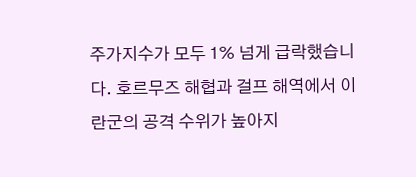주가지수가 모두 1% 넘게 급락했습니다. 호르무즈 해협과 걸프 해역에서 이란군의 공격 수위가 높아지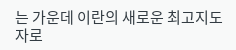는 가운데 이란의 새로운 최고지도자로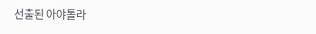선출된 아야톨라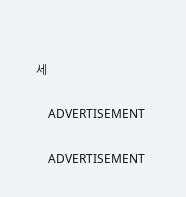세

    ADVERTISEMENT

    ADVERTISEMENT